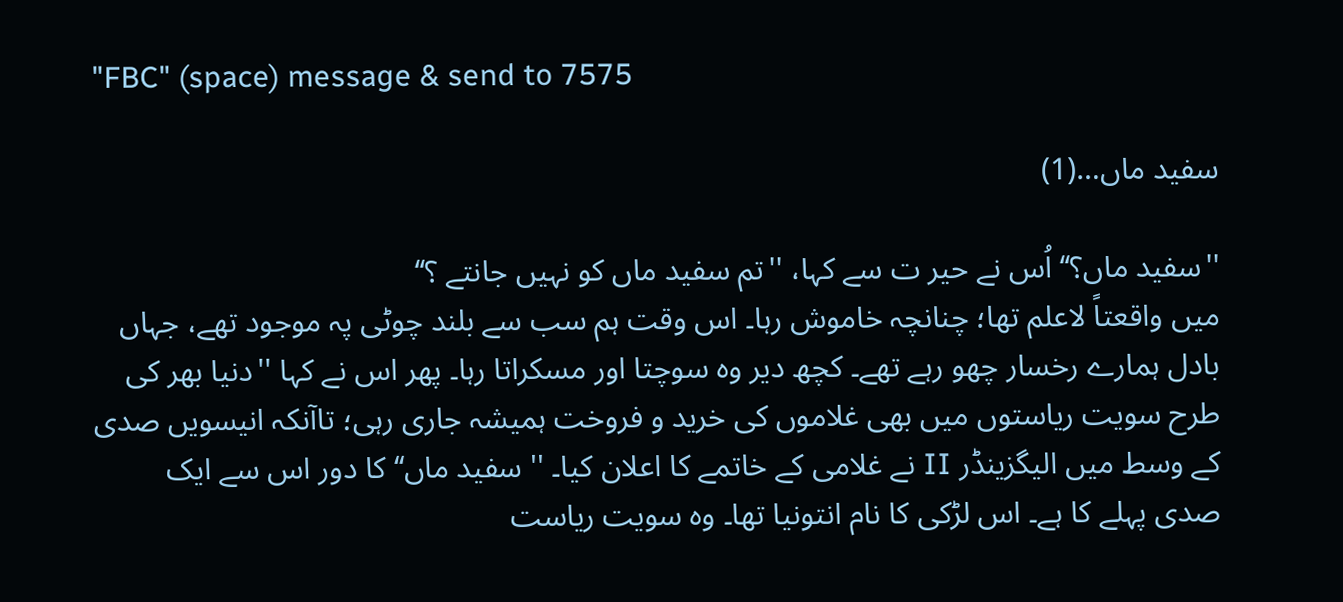"FBC" (space) message & send to 7575

سفید ماں…(1)

''سفید ماں؟‘‘ اُس نے حیر ت سے کہا، ''تم سفید ماں کو نہیں جانتے ؟‘‘
میں واقعتاً لاعلم تھا؛ چنانچہ خاموش رہا۔ اس وقت ہم سب سے بلند چوٹی پہ موجود تھے، جہاں بادل ہمارے رخسار چھو رہے تھے۔ کچھ دیر وہ سوچتا اور مسکراتا رہا۔ پھر اس نے کہا ''دنیا بھر کی طرح سویت ریاستوں میں بھی غلاموں کی خرید و فروخت ہمیشہ جاری رہی؛ تاآنکہ انیسویں صدی کے وسط میں الیگزینڈر II نے غلامی کے خاتمے کا اعلان کیا۔ '' سفید ماں‘‘ کا دور اس سے ایک صدی پہلے کا ہے۔ اس لڑکی کا نام انتونیا تھا۔ وہ سویت ریاست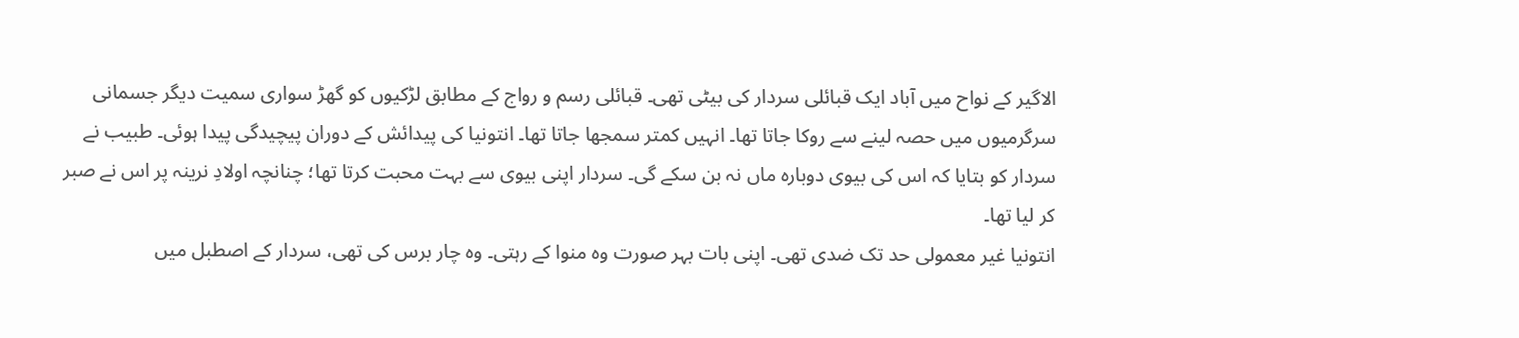الاگیر کے نواح میں آباد ایک قبائلی سردار کی بیٹی تھی۔ قبائلی رسم و رواج کے مطابق لڑکیوں کو گھڑ سواری سمیت دیگر جسمانی سرگرمیوں میں حصہ لینے سے روکا جاتا تھا۔ انہیں کمتر سمجھا جاتا تھا۔ انتونیا کی پیدائش کے دوران پیچیدگی پیدا ہوئی۔ طبیب نے سردار کو بتایا کہ اس کی بیوی دوبارہ ماں نہ بن سکے گی۔ سردار اپنی بیوی سے بہت محبت کرتا تھا؛ چنانچہ اولادِ نرینہ پر اس نے صبر کر لیا تھا۔
انتونیا غیر معمولی حد تک ضدی تھی۔ اپنی بات بہر صورت وہ منوا کے رہتی۔ وہ چار برس کی تھی، سردار کے اصطبل میں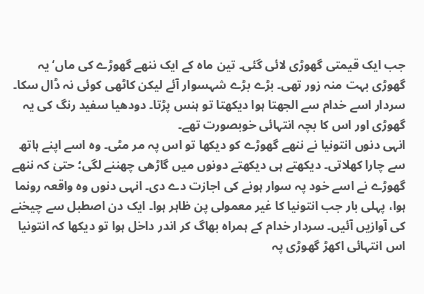جب ایک قیمتی گھوڑی لائی گئی۔ تین ماہ کے ایک ننھے گھوڑے کی ماں‘ یہ گھوڑی بہت منہ زور تھی۔ بڑے بڑے شہسوار آئے لیکن کاٹھی کوئی نہ ڈال سکا۔ سردار اسے خدام سے الجھتا ہوا دیکھتا تو ہنس پڑتا۔ دودھیا سفید رنگ کی یہ گھوڑی اور اس کا بچہ انتہائی خوبصورت تھے۔
انہی دنوں انتونیا نے ننھے گھوڑے کو دیکھا تو اس پہ مر مٹی۔ وہ اسے اپنے ہاتھ سے چارا کھلاتی۔ دیکھتے ہی دیکھتے دونوں میں گاڑھی چھننے لگی؛ حتیٰ کہ ننھے گھوڑے نے اسے خود پہ سوار ہونے کی اجازت دے دی۔ انہی دنوں وہ واقعہ رونما ہوا، پہلی بار جب انتونیا کا غیر معمولی پن ظاہر ہوا۔ ایک دن اصطبل سے چیخنے کی آوازیں آئیں۔ سردار خدام کے ہمراہ بھاگ کر اندر داخل ہوا تو دیکھا کہ انتونیا اس انتہائی اکھڑ گھوڑی پہ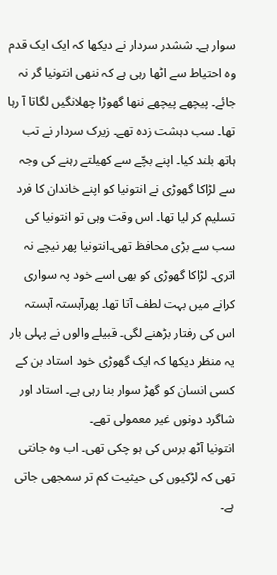سوار ہے۔ ششدر سردار نے دیکھا کہ ایک ایک قدم وہ احتیاط سے اٹھا رہی ہے کہ ننھی انتونیا گر نہ جائے۔ پیچھے پیچھے ننھا گھوڑا چھلانگیں لگاتا آ رہا تھا۔ سب دہشت زدہ تھے۔ زیرک سردار نے تب ہاتھ بلند کیا۔ اپنے بچّے سے کھیلتے رہنے کی وجہ سے لڑاکا گھوڑی نے انتونیا کو اپنے خاندان کا فرد تسلیم کر لیا تھا۔ اس وقت وہی تو انتونیا کی سب سے بڑی محافظ تھی۔انتونیا پھر نیچے نہ اتری۔ لڑاکا گھوڑی کو بھی اسے خود پہ سواری کرانے میں بہت لطف آتا تھا۔ پھرآہستہ آہستہ اس کی رفتار بڑھنے لگی۔ قبیلے والوں نے پہلی بار یہ منظر دیکھا کہ ایک گھوڑی خود استاد بن کے کسی انسان کو گھڑ سوار بنا رہی ہے۔ استاد اور شاگرد دونوں غیر معمولی تھے۔
انتونیا آٹھ برس کی ہو چکی تھی۔ اب وہ جانتی تھی کہ لڑکیوں کی حیثیت کم تر سمجھی جاتی ہے۔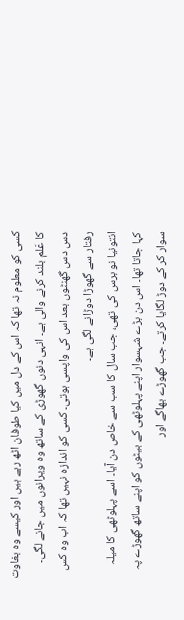کسی کو معلوم نہ تھا کہ اس کے دل میں کیا طوفان اٹھ رہے ہیں اور کیسے وہ بغاوت کا عَلم بلند کرنے والی ہے۔ انہی دنوں گھوڑی کے ساتھ وہ ویرانوں میں جانے لگی۔ دس دس گھنٹوں بعد اس کی واپسی ہوتی۔ کسی کو اندازہ نہیں تھا کہ اب وہ کس رفتار سے گھوڑا دوڑانے لگی ہے۔
انتونیا نو برس کی تھی، جب سال کا سب سے خاص دن آیا۔ اسے پہلوٹھی کا میلہ کہا جاتا تھا۔ اس دن بڑے شہسوار اپنے پہلوٹھی کے بیٹوں کو اپنے ساتھ گھوڑے پہ سوار کر کے دوڑ لگایا کرتے۔ جب گھوڑے بھاگے اور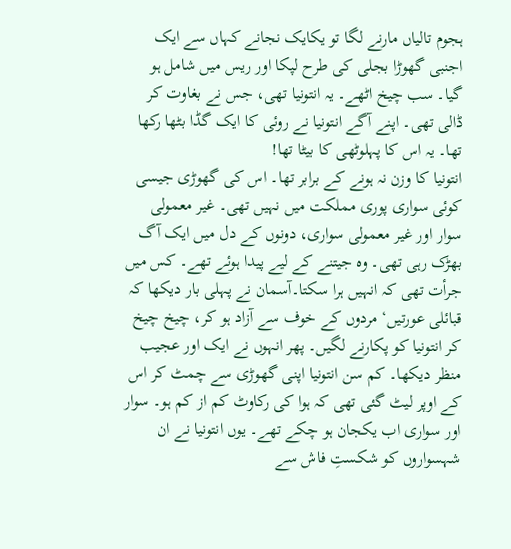ہجوم تالیاں مارنے لگا تو یکایک نجانے کہاں سے ایک اجنبی گھوڑا بجلی کی طرح لپکا اور ریس میں شامل ہو گیا۔ سب چیخ اٹھے۔ یہ انتونیا تھی، جس نے بغاوت کر ڈالی تھی۔ اپنے آگے انتونیا نے روئی کا ایک گڈا بٹھا رکھا تھا۔ یہ اس کا پہلوٹھی کا بیٹا تھا!
انتونیا کا وزن نہ ہونے کے برابر تھا۔ اس کی گھوڑی جیسی کوئی سواری پوری مملکت میں نہیں تھی۔ غیر معمولی سوار اور غیر معمولی سواری، دونوں کے دل میں ایک آگ بھڑک رہی تھی۔ وہ جیتنے کے لیے پیدا ہوئے تھے۔ کس میں جرأت تھی کہ انہیں ہرا سکتا۔آسمان نے پہلی بار دیکھا کہ قبائلی عورتیں‘ مردوں کے خوف سے آزاد ہو کر، چیخ چیخ کر انتونیا کو پکارنے لگیں۔ پھر انہوں نے ایک اور عجیب منظر دیکھا۔ کم سن انتونیا اپنی گھوڑی سے چمٹ کر اس کے اوپر لیٹ گئی تھی کہ ہوا کی رکاوٹ کم از کم ہو۔ سوار اور سواری اب یکجان ہو چکے تھے۔ یوں انتونیا نے ان شہسواروں کو شکستِ فاش سے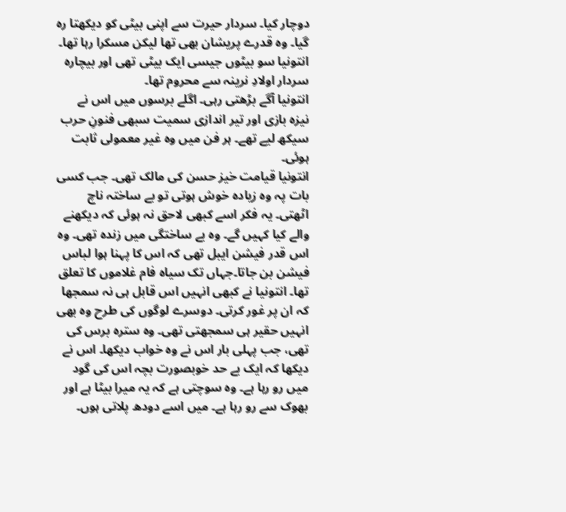دوچار کیا۔ سردار حیرت سے اپنی بیٹی کو دیکھتا رہ گیا۔ وہ قدرے پریشان بھی تھا لیکن مسکرا رہا تھا۔ انتونیا سو بیٹوں جیسی ایک بیٹی تھی اور بیچارہ سردار اولادِ نرینہ سے محروم تھا۔
انتونیا آگے بڑھتی رہی۔ اگلے برسوں میں اس نے نیزہ بازی اور تیر اندازی سمیت سبھی فنونِ حرب سیکھ لیے تھے۔ ہر فن میں وہ غیر معمولی ثابت ہوئی۔
انتونیا قیامت خیز حسن کی مالک تھی۔ جب کسی بات پہ وہ زیادہ خوش ہوتی تو بے ساختہ ناچ اٹھتی۔ یہ فکر اسے کبھی لاحق نہ ہوئی کہ دیکھنے والے کیا کہیں گے۔ وہ بے ساختگی میں زندہ تھی۔ وہ اس قدر فیشن ایبل تھی کہ اس کا پہنا ہوا لباس فیشن بن جاتا۔جہاں تک سیاہ فام غلاموں کا تعلق تھا۔ انتونیا نے کبھی انہیں اس قابل ہی نہ سمجھا کہ ان پر غور کرتی۔ دوسرے لوگوں کی طرح وہ بھی انہیں حقیر ہی سمجھتی تھی۔ وہ سترہ برس کی تھی، جب پہلی بار اس نے وہ خواب دیکھا۔ اس نے دیکھا کہ ایک بے حد خوبصورت بچہ اس کی گود میں رو رہا ہے۔ وہ سوچتی ہے کہ یہ میرا بیٹا ہے اور بھوک سے رو رہا ہے۔ میں اسے دودھ پلاتی ہوں۔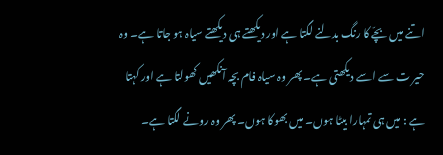اتنے میں بچّے کا رنگ بدلنے لگتا ہے اور دیکھتے ہی دیکھتے سیاہ ہو جاتا ہے۔ وہ حیر ت سے اسے دیکھتی ہے۔ پھر وہ سیاہ فام بچہ آنکھیں کھولتا ہے اور کہتا ہے : میں ہی تمہارا بیٹا ہوں۔ میں بھوکا ہوں۔ پھر وہ رونے لگتا ہے۔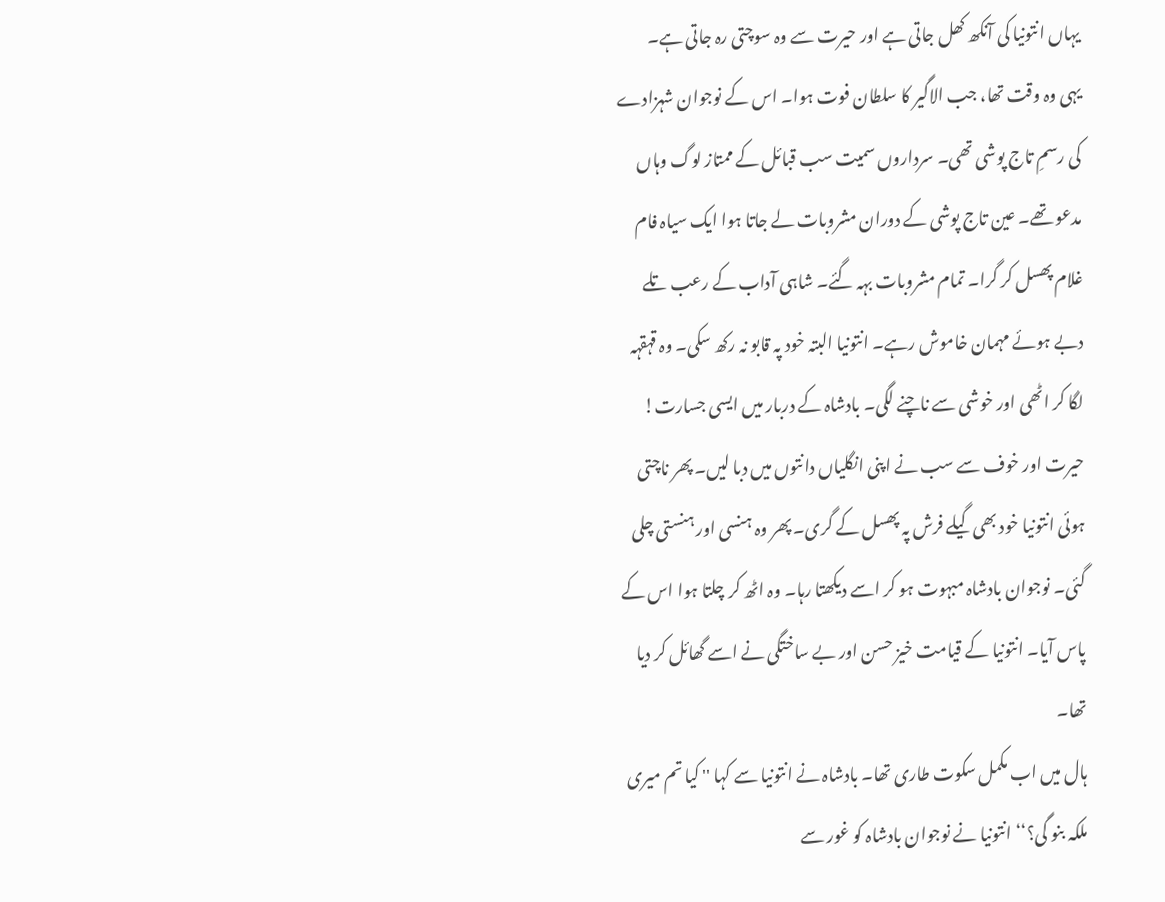یہاں انتونیا کی آنکھ کھل جاتی ہے اور حیرت سے وہ سوچتی رہ جاتی ہے۔
یہی وہ وقت تھا، جب الاگیر کا سلطان فوت ہوا۔ اس کے نوجوان شہزادے کی رسمِ تاج پوشی تھی۔ سرداروں سمیت سب قبائل کے ممتاز لوگ وہاں مدعو تھے۔ عین تاج پوشی کے دوران مشروبات لے جاتا ہوا ایک سیاہ فام غلام پھسل کر گرا۔ تمام مشروبات بہہ گئے۔ شاہی آداب کے رعب تلے دبے ہوئے مہمان خاموش رہے۔ انتونیا البتہ خود پہ قابو نہ رکھ سکی۔ وہ قہقہہ لگا کر اٹھی اور خوشی سے ناچنے لگی۔ بادشاہ کے دربار میں ایسی جسارت! حیرت اور خوف سے سب نے اپنی انگلیاں دانتوں میں دبا لیں۔ پھر ناچتی ہوئی انتونیا خود بھی گیلے فرش پہ پھسل کے گری۔ پھر وہ ہنسی اور ہنستی چلی گئی۔ نوجوان بادشاہ مبہوت ہو کر اسے دیکھتا رہا۔ وہ اٹھ کر چلتا ہوا اس کے پاس آیا۔ انتونیا کے قیامت خیز حسن اور بے ساختگی نے اسے گھائل کر دیا تھا۔
ہال میں اب مکمل سکوت طاری تھا۔ بادشاہ نے انتونیا سے کہا '' کیا تم میری ملکہ بنو گی؟‘‘ انتونیا نے نوجوان بادشاہ کو غور سے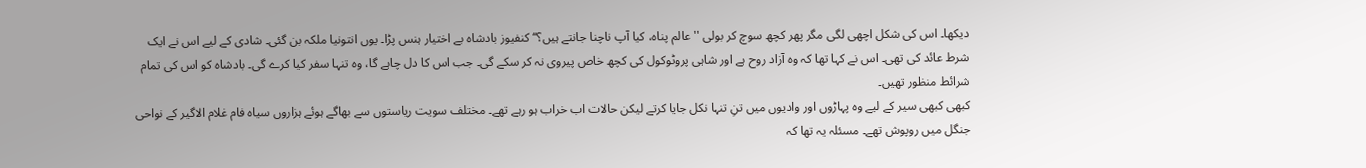دیکھا۔ اس کی شکل اچھی لگی مگر پھر کچھ سوچ کر بولی ''عالم پناہ، کیا آپ ناچنا جانتے ہیں؟‘‘ کنفیوز بادشاہ بے اختیار ہنس پڑا۔ یوں انتونیا ملکہ بن گئی۔ شادی کے لیے اس نے ایک شرط عائد کی تھی۔ اس نے کہا تھا کہ وہ آزاد روح ہے اور شاہی پروٹوکول کی کچھ خاص پیروی نہ کر سکے گی۔ جب اس کا دل چاہے گا، وہ تنہا سفر کیا کرے گی۔ بادشاہ کو اس کی تمام شرائط منظور تھیں۔
کبھی کبھی سیر کے لیے وہ پہاڑوں اور وادیوں میں تنِ تنہا نکل جایا کرتے لیکن حالات اب خراب ہو رہے تھے۔ مختلف سویت ریاستوں سے بھاگے ہوئے ہزاروں سیاہ فام غلام الاگیر کے نواحی جنگل میں روپوش تھے۔ مسئلہ یہ تھا کہ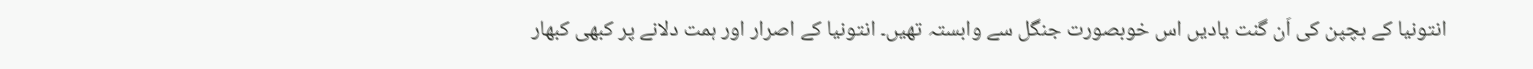انتونیا کے بچپن کی اَن گنت یادیں اس خوبصورت جنگل سے وابستہ تھیں۔ انتونیا کے اصرار اور ہمت دلانے پر کبھی کبھار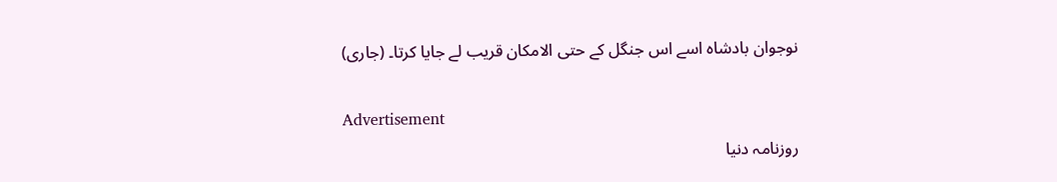نوجوان بادشاہ اسے اس جنگل کے حتی الامکان قریب لے جایا کرتا۔ (جاری)

Advertisement
روزنامہ دنیا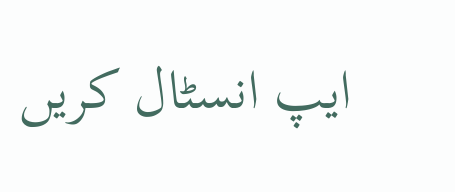ایپ انسٹال کریں